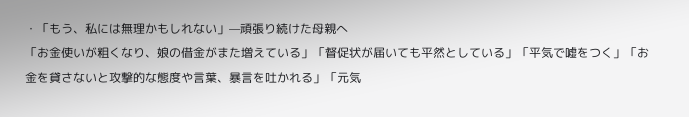・「もう、私には無理かもしれない」—頑張り続けた母親へ
「お金使いが粗くなり、娘の借金がまた増えている」「督促状が届いても平然としている」「平気で嘘をつく」「お金を貸さないと攻撃的な態度や言葉、暴言を吐かれる」「元気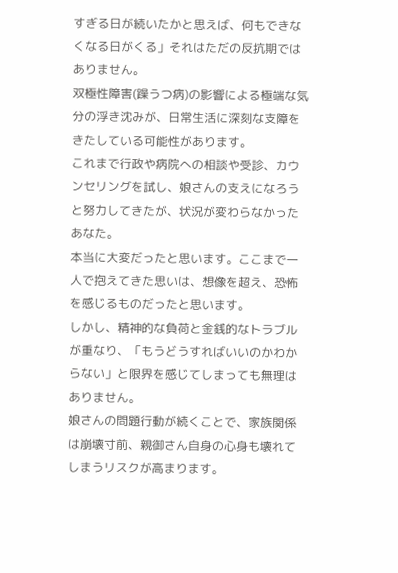すぎる日が続いたかと思えば、何もできなくなる日がくる」それはただの反抗期ではありません。
双極性障害(躁うつ病)の影響による極端な気分の浮き沈みが、日常生活に深刻な支障をきたしている可能性があります。
これまで行政や病院への相談や受診、カウンセリングを試し、娘さんの支えになろうと努力してきたが、状況が変わらなかったあなた。
本当に大変だったと思います。ここまで一人で抱えてきた思いは、想像を超え、恐怖を感じるものだったと思います。
しかし、精神的な負荷と金銭的なトラブルが重なり、「もうどうすればいいのかわからない」と限界を感じてしまっても無理はありません。
娘さんの問題行動が続くことで、家族関係は崩壊寸前、親御さん自身の心身も壊れてしまうリスクが高まります。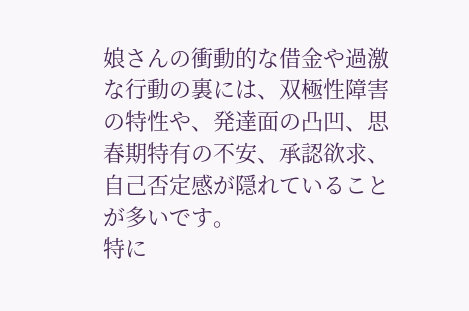娘さんの衝動的な借金や過激な行動の裏には、双極性障害の特性や、発達面の凸凹、思春期特有の不安、承認欲求、自己否定感が隠れていることが多いです。
特に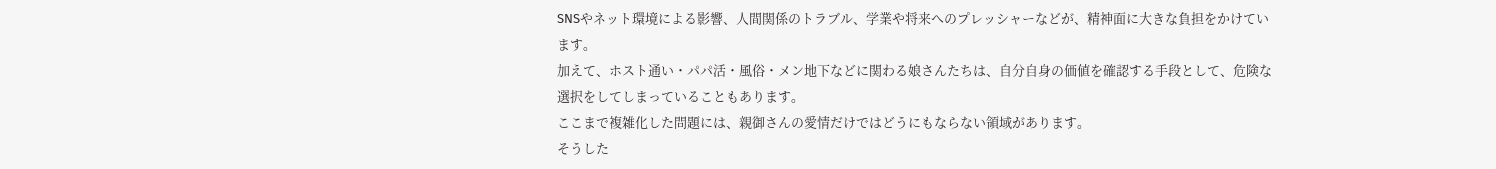SNSやネット環境による影響、人間関係のトラブル、学業や将来へのプレッシャーなどが、精神面に大きな負担をかけています。
加えて、ホスト通い・パパ活・風俗・メン地下などに関わる娘さんたちは、自分自身の価値を確認する手段として、危険な選択をしてしまっていることもあります。
ここまで複雑化した問題には、親御さんの愛情だけではどうにもならない領域があります。
そうした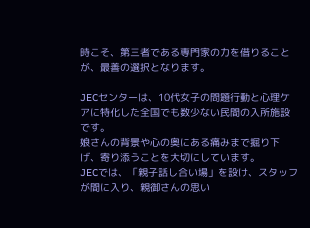時こそ、第三者である専門家の力を借りることが、最善の選択となります。

JECセンターは、10代女子の問題行動と心理ケアに特化した全国でも数少ない民間の入所施設です。
娘さんの背景や心の奥にある痛みまで掘り下げ、寄り添うことを大切にしています。
JECでは、「親子話し合い場」を設け、スタッフが間に入り、親御さんの思い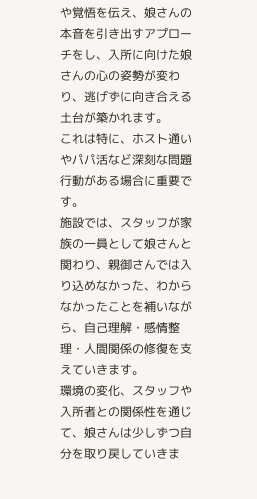や覚悟を伝え、娘さんの本音を引き出すアプローチをし、入所に向けた娘さんの心の姿勢が変わり、逃げずに向き合える土台が築かれます。
これは特に、ホスト通いやパパ活など深刻な問題行動がある場合に重要です。
施設では、スタッフが家族の一員として娘さんと関わり、親御さんでは入り込めなかった、わからなかったことを補いながら、自己理解・感情整理・人間関係の修復を支えていきます。
環境の変化、スタッフや入所者との関係性を通じて、娘さんは少しずつ自分を取り戻していきま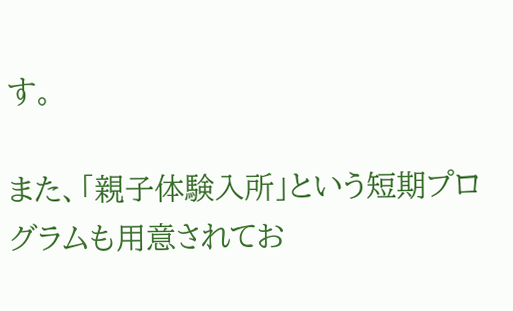す。

また、「親子体験入所」という短期プログラムも用意されてお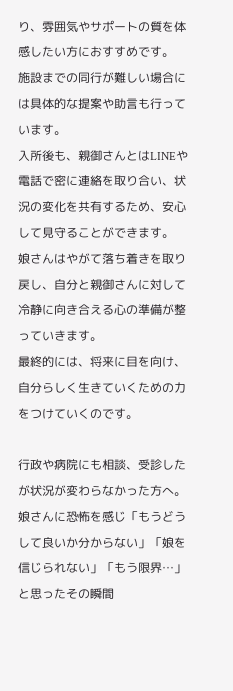り、雰囲気やサポートの質を体感したい方におすすめです。
施設までの同行が難しい場合には具体的な提案や助言も行っています。
入所後も、親御さんとはLINEや電話で密に連絡を取り合い、状況の変化を共有するため、安心して見守ることができます。
娘さんはやがて落ち着きを取り戻し、自分と親御さんに対して冷静に向き合える心の準備が整っていきます。
最終的には、将来に目を向け、自分らしく生きていくための力をつけていくのです。

行政や病院にも相談、受診したが状況が変わらなかった方へ。
娘さんに恐怖を感じ「もうどうして良いか分からない」「娘を信じられない」「もう限界…」と思ったその瞬間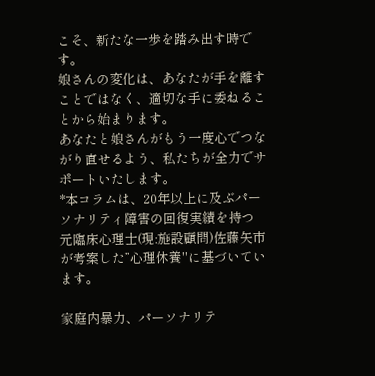こそ、新たな一歩を踏み出す時です。
娘さんの変化は、あなたが手を離すことではなく、適切な手に委ねることから始まります。
あなたと娘さんがもう一度心でつながり直せるよう、私たちが全力でサポートいたします。
*本コラムは、20年以上に及ぶパーソナリティ障害の回復実績を持つ
元臨床心理士(現:施設顧問)佐藤矢市が考案した”心理休養"に基づいています。

家庭内暴力、パーソナリテ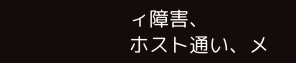ィ障害、
ホスト通い、メ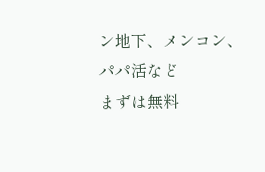ン地下、メンコン、パパ活など
まずは無料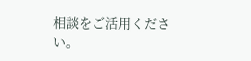相談をご活用ください。